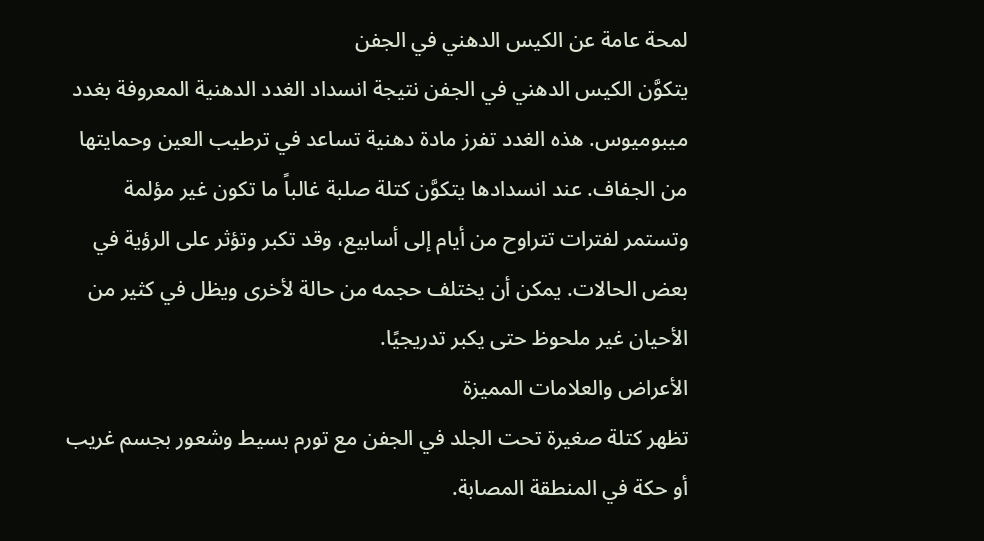لمحة عامة عن الكيس الدهني في الجفن
يتكوَّن الكيس الدهني في الجفن نتيجة انسداد الغدد الدهنية المعروفة بغدد ميبوميوس. هذه الغدد تفرز مادة دهنية تساعد في ترطيب العين وحمايتها من الجفاف. عند انسدادها يتكوَّن كتلة صلبة غالباً ما تكون غير مؤلمة وتستمر لفترات تتراوح من أيام إلى أسابيع، وقد تكبر وتؤثر على الرؤية في بعض الحالات. يمكن أن يختلف حجمه من حالة لأخرى ويظل في كثير من الأحيان غير ملحوظ حتى يكبر تدريجيًا.
الأعراض والعلامات المميزة
تظهر كتلة صغيرة تحت الجلد في الجفن مع تورم بسيط وشعور بجسم غريب أو حكة في المنطقة المصابة.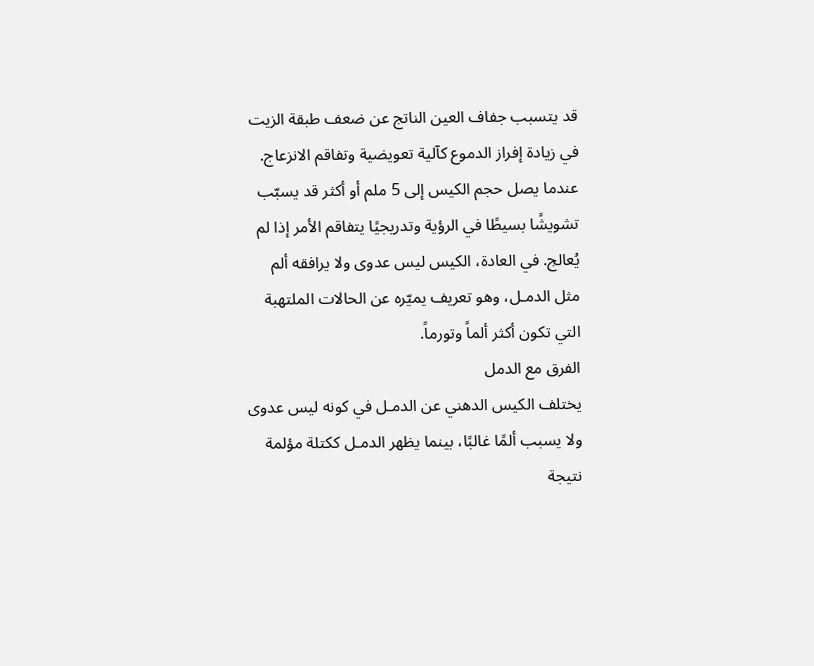قد يتسبب جفاف العين الناتج عن ضعف طبقة الزيت في زيادة إفراز الدموع كآلية تعويضية وتفاقم الانزعاج. عندما يصل حجم الكيس إلى 5 ملم أو أكثر قد يسبّب تشويشًا بسيطًا في الرؤية وتدريجيًا يتفاقم الأمر إذا لم يُعالج. في العادة، الكيس ليس عدوى ولا يرافقه ألم مثل الدمـل، وهو تعريف يميّره عن الحالات الملتهبة التي تكون أكثر ألماً وتورماً.
الفرق مع الدمل
يختلف الكيس الدهني عن الدمـل في كونه ليس عدوى ولا يسبب ألمًا غالبًا، بينما يظهر الدمـل ككتلة مؤلمة نتيجة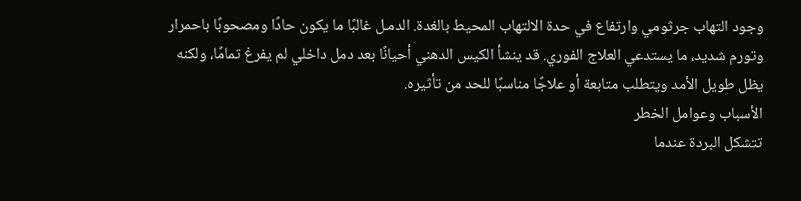وجود التهاب جرثومي وارتفاع في حدة الالتهاب المحيط بالغدة. الدمـل غالبًا ما يكون حادًا ومصحوبًا باحمرار وتورم شديد، ما يستدعي العلاج الفوري. قد ينشأ الكيس الدهني أحيانًا بعد دمل داخلي لم يفرغ تمامًا، ولكنه يظل طويل الأمد ويتطلب متابعة أو علاجًا مناسبًا للحد من تأثيره.
الأسباب وعوامل الخطر
تتشكل البردة عندما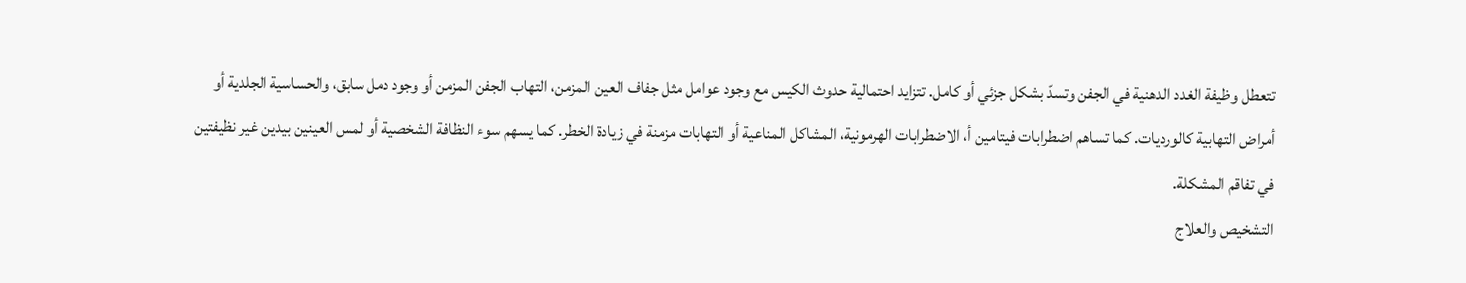تتعطل وظيفة الغدد الدهنية في الجفن وتسدّ بشكل جزئي أو كامل. تتزايد احتمالية حدوث الكيس مع وجود عوامل مثل جفاف العين المزمن، التهاب الجفن المزمن أو وجود دمل سابق، والحساسية الجلدية أو أمراض التهابية كالورديات. كما تساهم اضطرابات فيتامين أ، الاضطرابات الهرمونية، المشاكل المناعية أو التهابات مزمنة في زيادة الخطر. كما يسهم سوء النظافة الشخصية أو لمس العينين بيدين غير نظيفتين في تفاقم المشكلة.
التشخيص والعلاج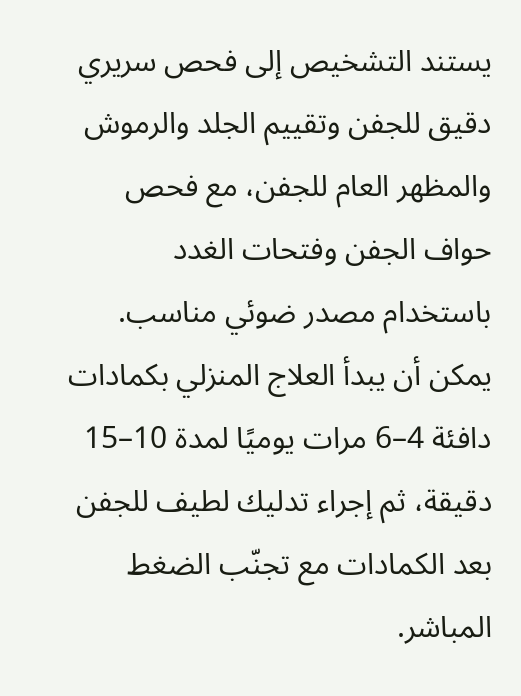يستند التشخيص إلى فحص سريري دقيق للجفن وتقييم الجلد والرموش والمظهر العام للجفن، مع فحص حواف الجفن وفتحات الغدد باستخدام مصدر ضوئي مناسب. يمكن أن يبدأ العلاج المنزلي بكمادات دافئة 4–6 مرات يوميًا لمدة 10–15 دقيقة، ثم إجراء تدليك لطيف للجفن بعد الكمادات مع تجنّب الضغط المباشر.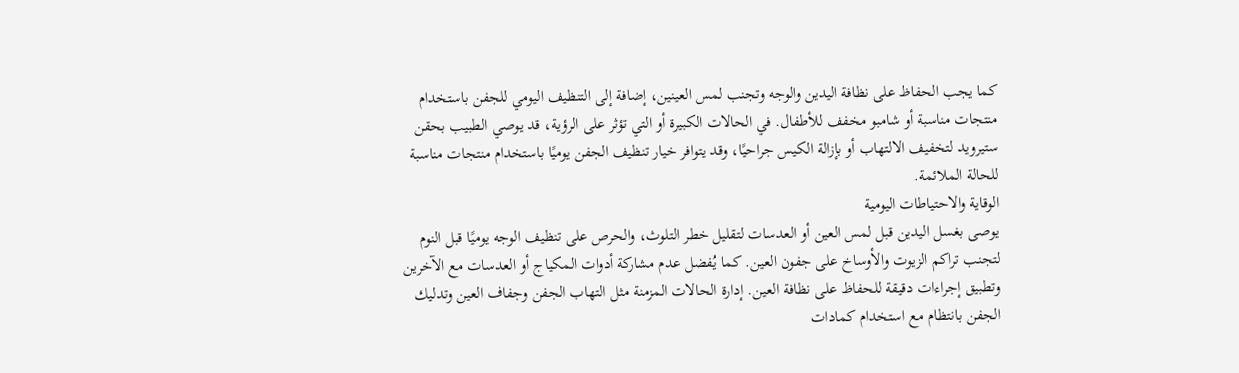كما يجب الحفاظ على نظافة اليدين والوجه وتجنب لمس العينين، إضافة إلى التنظيف اليومي للجفن باستخدام منتجات مناسبة أو شامبو مخفف للأطفال. في الحالات الكبيرة أو التي تؤثر على الرؤية، قد يوصي الطبيب بحقن ستيرويد لتخفيف الالتهاب أو بإزالة الكيس جراحيًا، وقد يتوافر خيار تنظيف الجفن يوميًا باستخدام منتجات مناسبة للحالة الملائمة.
الوقاية والاحتياطات اليومية
يوصى بغسل اليدين قبل لمس العين أو العدسات لتقليل خطر التلوث، والحرص على تنظيف الوجه يوميًا قبل النوم لتجنب تراكم الزيوت والأوساخ على جفون العين. كما يُفضل عدم مشاركة أدوات المكياج أو العدسات مع الآخرين وتطبيق إجراءات دقيقة للحفاظ على نظافة العين. إدارة الحالات المزمنة مثل التهاب الجفن وجفاف العين وتدليك الجفن بانتظام مع استخدام كمادات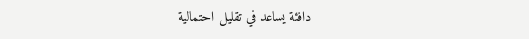دافئة يساعد في تقليل احتمالية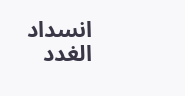انسداد الغدد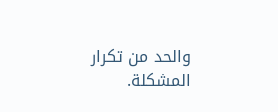والحد من تكرار المشكلة.